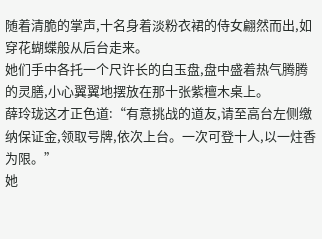随着清脆的掌声,十名身着淡粉衣裙的侍女翩然而出,如穿花蝴蝶般从后台走来。
她们手中各托一个尺许长的白玉盘,盘中盛着热气腾腾的灵膳,小心翼翼地摆放在那十张紫檀木桌上。
薛玲珑这才正色道:“有意挑战的道友,请至高台左侧缴纳保证金,领取号牌,依次上台。一次可登十人,以一炷香为限。”
她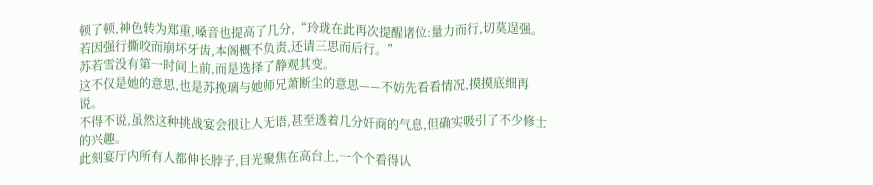顿了顿,神色转为郑重,嗓音也提高了几分,“玲珑在此再次提醒诸位:量力而行,切莫逞强。若因强行撕咬而崩坏牙齿,本阁概不负责,还请三思而后行。”
苏若雪没有第一时间上前,而是选择了静观其变。
这不仅是她的意思,也是苏挽璃与她师兄萧断尘的意思——不妨先看看情况,摸摸底细再说。
不得不说,虽然这种挑战宴会很让人无语,甚至透着几分奸商的气息,但确实吸引了不少修士的兴趣。
此刻宴厅内所有人都伸长脖子,目光聚焦在高台上,一个个看得认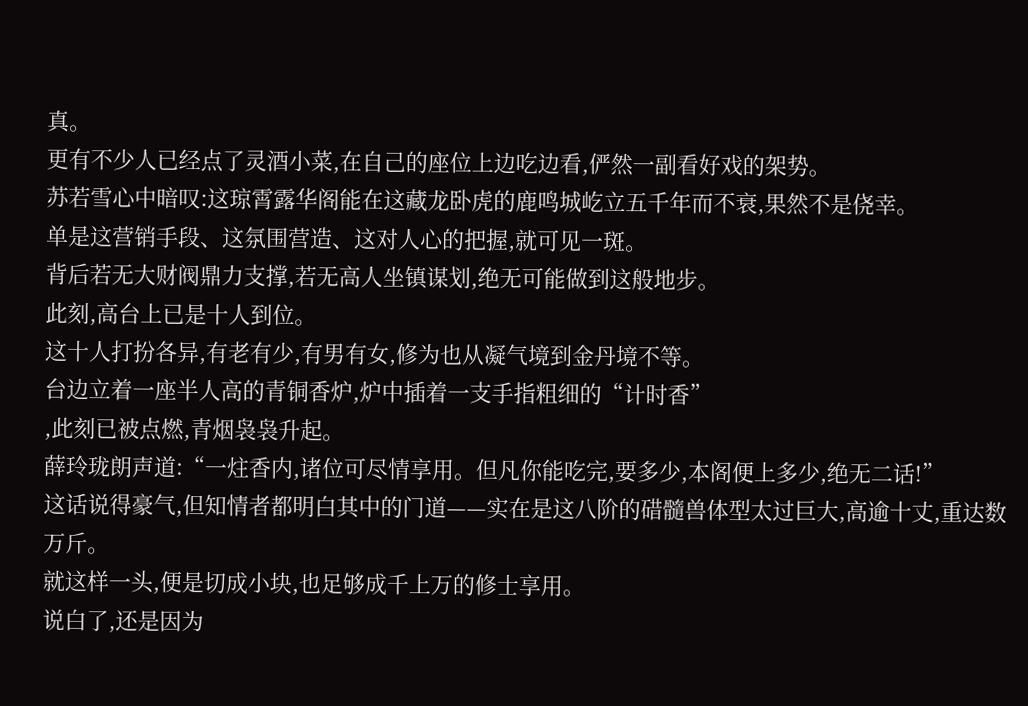真。
更有不少人已经点了灵酒小菜,在自己的座位上边吃边看,俨然一副看好戏的架势。
苏若雪心中暗叹:这琼霄露华阁能在这藏龙卧虎的鹿鸣城屹立五千年而不衰,果然不是侥幸。
单是这营销手段、这氛围营造、这对人心的把握,就可见一斑。
背后若无大财阀鼎力支撑,若无高人坐镇谋划,绝无可能做到这般地步。
此刻,高台上已是十人到位。
这十人打扮各异,有老有少,有男有女,修为也从凝气境到金丹境不等。
台边立着一座半人高的青铜香炉,炉中插着一支手指粗细的“计时香”
,此刻已被点燃,青烟袅袅升起。
薛玲珑朗声道:“一炷香内,诸位可尽情享用。但凡你能吃完,要多少,本阁便上多少,绝无二话!”
这话说得豪气,但知情者都明白其中的门道——实在是这八阶的碏髓兽体型太过巨大,高逾十丈,重达数万斤。
就这样一头,便是切成小块,也足够成千上万的修士享用。
说白了,还是因为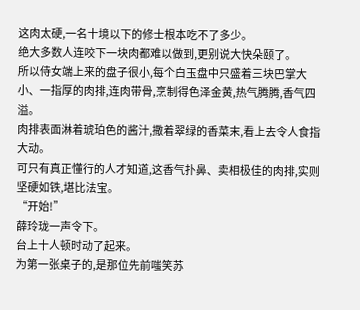这肉太硬,一名十境以下的修士根本吃不了多少。
绝大多数人连咬下一块肉都难以做到,更别说大快朵颐了。
所以侍女端上来的盘子很小,每个白玉盘中只盛着三块巴掌大小、一指厚的肉排,连肉带骨,烹制得色泽金黄,热气腾腾,香气四溢。
肉排表面淋着琥珀色的酱汁,撒着翠绿的香菜末,看上去令人食指大动。
可只有真正懂行的人才知道,这香气扑鼻、卖相极佳的肉排,实则坚硬如铁,堪比法宝。
“开始!”
薛玲珑一声令下。
台上十人顿时动了起来。
为第一张桌子的,是那位先前嗤笑苏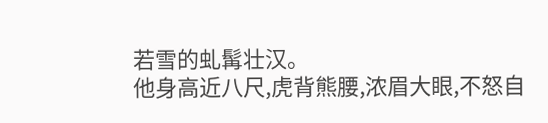若雪的虬髯壮汉。
他身高近八尺,虎背熊腰,浓眉大眼,不怒自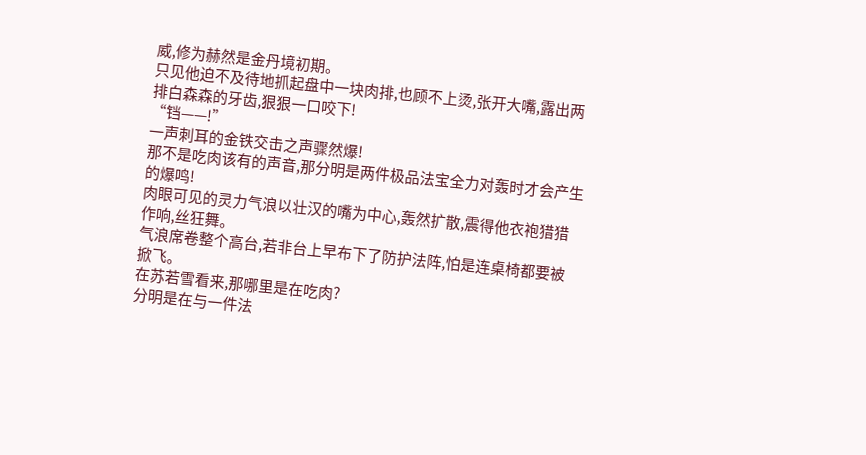威,修为赫然是金丹境初期。
只见他迫不及待地抓起盘中一块肉排,也顾不上烫,张开大嘴,露出两排白森森的牙齿,狠狠一口咬下!
“铛——!”
一声刺耳的金铁交击之声骤然爆!
那不是吃肉该有的声音,那分明是两件极品法宝全力对轰时才会产生的爆鸣!
肉眼可见的灵力气浪以壮汉的嘴为中心,轰然扩散,震得他衣袍猎猎作响,丝狂舞。
气浪席卷整个高台,若非台上早布下了防护法阵,怕是连桌椅都要被掀飞。
在苏若雪看来,那哪里是在吃肉?
分明是在与一件法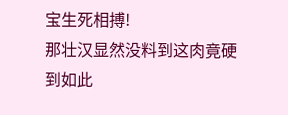宝生死相搏!
那壮汉显然没料到这肉竟硬到如此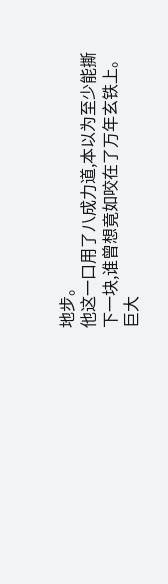地步。
他这一口用了八成力道,本以为至少能撕下一块,谁曾想竟如咬在了万年玄铁上。
巨大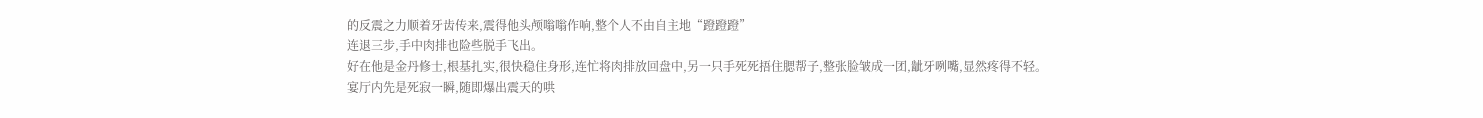的反震之力顺着牙齿传来,震得他头颅嗡嗡作响,整个人不由自主地“蹬蹬蹬”
连退三步,手中肉排也险些脱手飞出。
好在他是金丹修士,根基扎实,很快稳住身形,连忙将肉排放回盘中,另一只手死死捂住腮帮子,整张脸皱成一团,龇牙咧嘴,显然疼得不轻。
宴厅内先是死寂一瞬,随即爆出震天的哄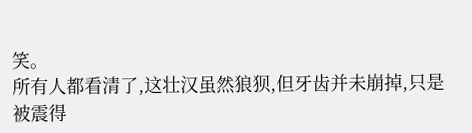笑。
所有人都看清了,这壮汉虽然狼狈,但牙齿并未崩掉,只是被震得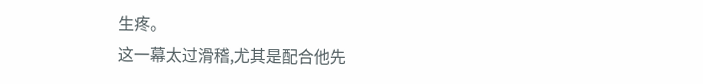生疼。
这一幕太过滑稽,尤其是配合他先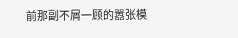前那副不屑一顾的嚣张模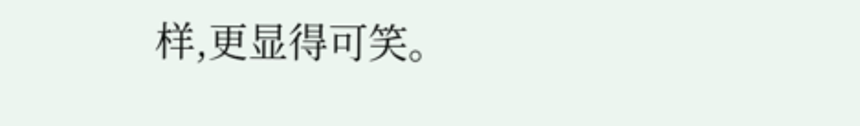样,更显得可笑。